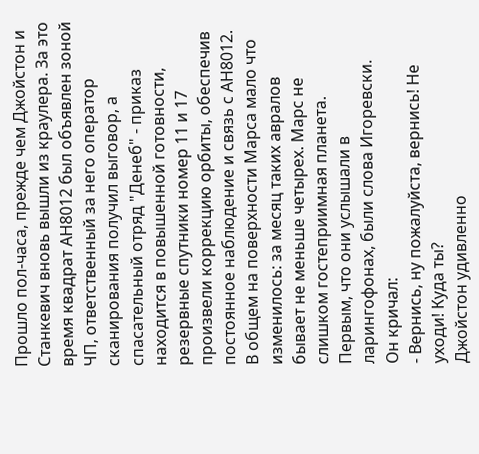Прошло пол-часа, прежде чем Джойстон и Станкевич вновь вышли из краулера. За это время квадрат АН8012 был объявлен зоной ЧП, ответственный за него оператор сканирования получил выговор, а спасательный отряд "Денеб" - приказ находится в повышенной готовности, резервные спутники номер 11 и 17 произвели коррекцию орбиты, обеспечив постоянное наблюдение и связь с АН8012. В общем на поверхности Марса мало что изменилось: за месяц таких авралов бывает не меньше четырех. Марс не слишком гостеприимная планета.
Первым, что они услышали в ларингофонах, были слова Игоревски.
Он кричал:
- Вернись, ну пожалуйста, вернись! Не уходи! Куда ты?
Джойстон удивленно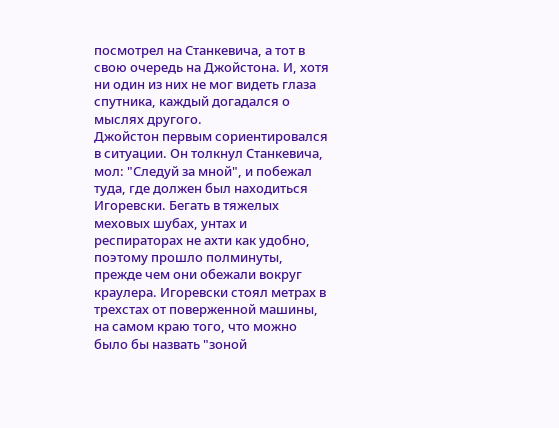посмотрел на Станкевича, а тот в свою очередь на Джойстона. И, хотя ни один из них не мог видеть глаза спутника, каждый догадался о мыслях другого.
Джойстон первым сориентировался в ситуации. Он толкнул Станкевича, мол: "Следуй за мной", и побежал туда, где должен был находиться Игоревски. Бегать в тяжелых меховых шубах, унтах и респираторах не ахти как удобно, поэтому прошло полминуты, прежде чем они обежали вокруг краулера. Игоревски стоял метрах в трехстах от поверженной машины, на самом краю того, что можно было бы назвать "зоной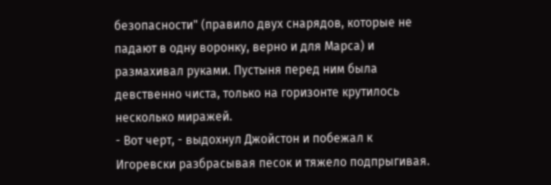безопасности" (правило двух снарядов, которые не падают в одну воронку, верно и для Марса) и размахивал руками. Пустыня перед ним была девственно чиста, только на горизонте крутилось несколько миражей.
- Вот черт, - выдохнул Джойстон и побежал к Игоревски разбрасывая песок и тяжело подпрыгивая.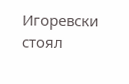Игоревски стоял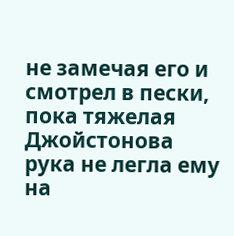не замечая его и смотрел в пески, пока тяжелая Джойстонова рука не легла ему на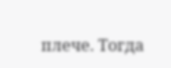плече. Тогда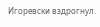Игоревски вздрогнул.